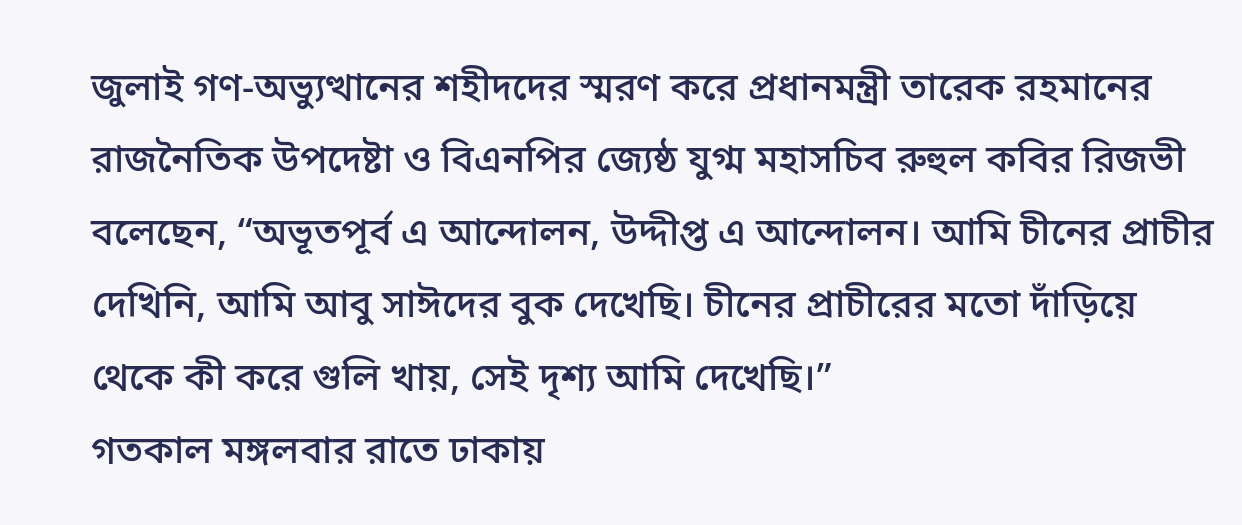জুলাই গণ-অভ্যুত্থানের শহীদদের স্মরণ করে প্রধানমন্ত্রী তারেক রহমানের রাজনৈতিক উপদেষ্টা ও বিএনপির জ্যেষ্ঠ যুগ্ম মহাসচিব রুহুল কবির রিজভী বলেছেন, “অভূতপূর্ব এ আন্দোলন, উদ্দীপ্ত এ আন্দোলন। আমি চীনের প্রাচীর দেখিনি, আমি আবু সাঈদের বুক দেখেছি। চীনের প্রাচীরের মতো দাঁড়িয়ে থেকে কী করে গুলি খায়, সেই দৃশ্য আমি দেখেছি।”
গতকাল মঙ্গলবার রাতে ঢাকায়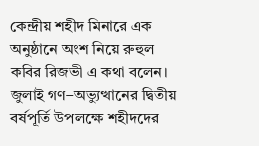কেন্দ্রীয় শহীদ মিনারে এক অনুষ্ঠানে অংশ নিয়ে রুহুল কবির রিজভী এ কথা বলেন। জুলাই গণ–অভ্যুত্থানের দ্বিতীয় বর্ষপূর্তি উপলক্ষে শহীদদের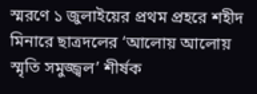স্মরণে ১ জুলাইয়ের প্রথম প্রহরে শহীদ মিনারে ছাত্রদলের ‘আলোয় আলোয় স্মৃতি সমুজ্জ্বল’ শীর্ষক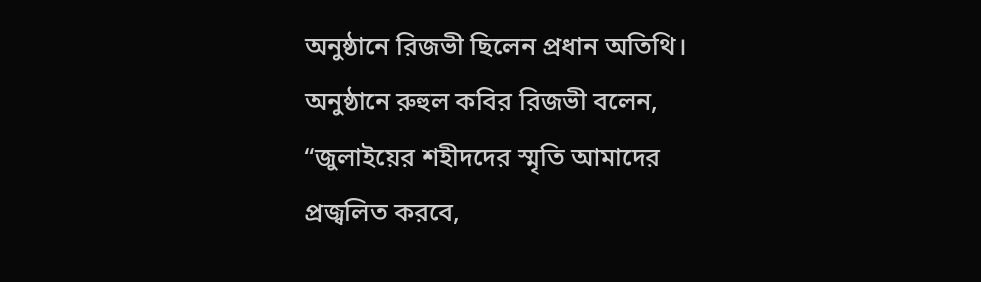অনুষ্ঠানে রিজভী ছিলেন প্রধান অতিথি।
অনুষ্ঠানে রুহুল কবির রিজভী বলেন, “জুলাইয়ের শহীদদের স্মৃতি আমাদের প্রজ্বলিত করবে,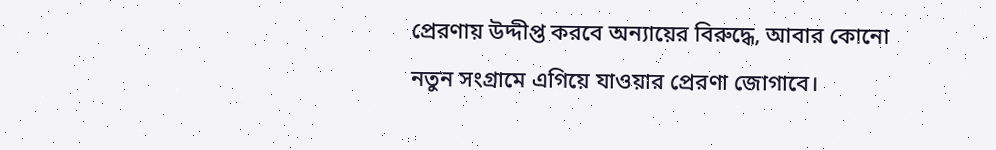প্রেরণায় উদ্দীপ্ত করবে অন্যায়ের বিরুদ্ধে, আবার কোনো নতুন সংগ্রামে এগিয়ে যাওয়ার প্রেরণা জোগাবে।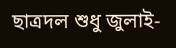ছাত্রদল শুধু জুলাই-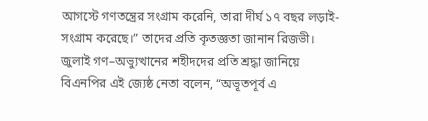আগস্টে গণতন্ত্রের সংগ্রাম করেনি, তারা দীর্ঘ ১৭ বছর লড়াই-সংগ্রাম করেছে।” তাদের প্রতি কৃতজ্ঞতা জানান রিজভী।
জুলাই গণ–অভ্যুত্থানের শহীদদের প্রতি শ্রদ্ধা জানিয়ে বিএনপির এই জ্যেষ্ঠ নেতা বলেন, “অভূতপূর্ব এ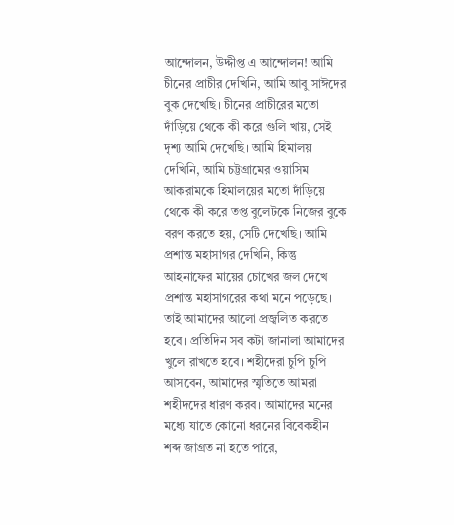আন্দোলন, উদ্দীপ্ত এ আন্দোলন! আমি চীনের প্রাচীর দেখিনি, আমি আবু সাঈদের বুক দেখেছি। চীনের প্রাচীরের মতো দাঁড়িয়ে থেকে কী করে গুলি খায়, সেই দৃশ্য আমি দেখেছি। আমি হিমালয় দেখিনি, আমি চট্টগ্রামের ওয়াসিম আকরামকে হিমালয়ের মতো দাঁড়িয়ে থেকে কী করে তপ্ত বুলেটকে নিজের বুকে বরণ করতে হয়, সেটি দেখেছি। আমি প্রশান্ত মহাসাগর দেখিনি, কিন্তু আহনাফের মায়ের চোখের জল দেখে প্রশান্ত মহাসাগরের কথা মনে পড়েছে। তাই আমাদের আলো প্রজ্বলিত করতে হবে। প্রতিদিন সব কটা জানালা আমাদের খুলে রাখতে হবে। শহীদেরা চুপি চুপি আসবেন, আমাদের স্মৃতিতে আমরা শহীদদের ধারণ করব। আমাদের মনের মধ্যে যাতে কোনো ধরনের বিবেকহীন শব্দ জাগ্রত না হতে পারে,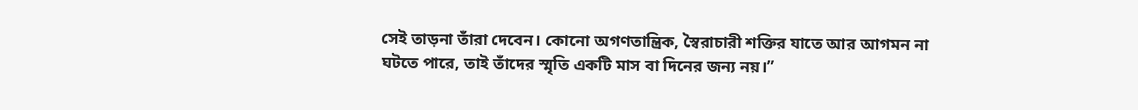সেই তাড়না তাঁরা দেবেন। কোনো অগণতান্ত্রিক, স্বৈরাচারী শক্তির যাতে আর আগমন না ঘটতে পারে, তাই তাঁদের স্মৃতি একটি মাস বা দিনের জন্য নয়।”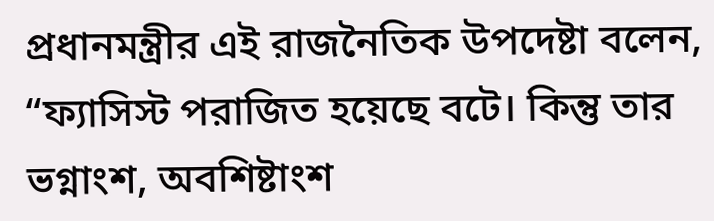প্রধানমন্ত্রীর এই রাজনৈতিক উপদেষ্টা বলেন, “ফ্যাসিস্ট পরাজিত হয়েছে বটে। কিন্তু তার ভগ্নাংশ, অবশিষ্টাংশ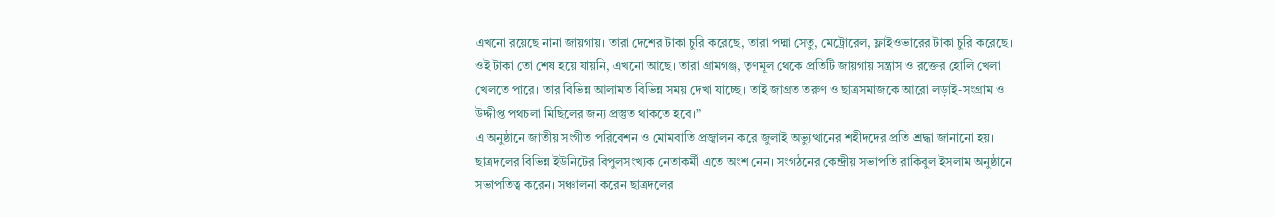এখনো রয়েছে নানা জায়গায়। তারা দেশের টাকা চুরি করেছে, তারা পদ্মা সেতু, মেট্রোরেল, ফ্লাইওভারের টাকা চুরি করেছে। ওই টাকা তো শেষ হয়ে যায়নি, এখনো আছে। তারা গ্রামগঞ্জ, তৃণমূল থেকে প্রতিটি জায়গায় সন্ত্রাস ও রক্তের হোলি খেলা খেলতে পারে। তার বিভিন্ন আলামত বিভিন্ন সময় দেখা যাচ্ছে। তাই জাগ্রত তরুণ ও ছাত্রসমাজকে আরো লড়াই-সংগ্রাম ও উদ্দীপ্ত পথচলা মিছিলের জন্য প্রস্তুত থাকতে হবে।”
এ অনুষ্ঠানে জাতীয় সংগীত পরিবেশন ও মোমবাতি প্রজ্বালন করে জুলাই অভ্যুত্থানের শহীদদের প্রতি শ্রদ্ধা জানানো হয়। ছাত্রদলের বিভিন্ন ইউনিটের বিপুলসংখ্যক নেতাকর্মী এতে অংশ নেন। সংগঠনের কেন্দ্রীয় সভাপতি রাকিবুল ইসলাম অনুষ্ঠানে সভাপতিত্ব করেন। সঞ্চালনা করেন ছাত্রদলের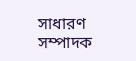সাধারণ সম্পাদক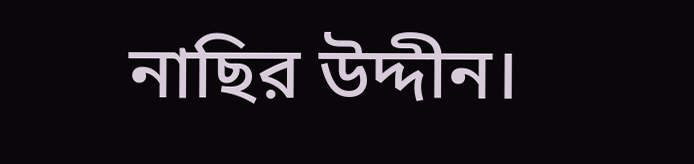নাছির উদ্দীন।